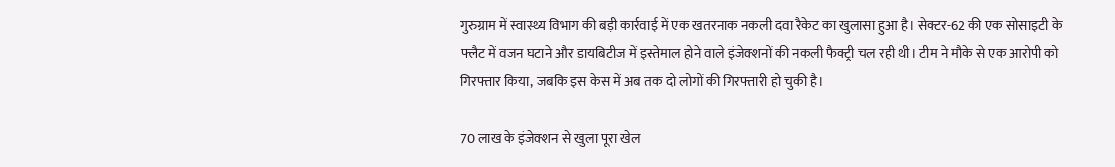गुरुग्राम में स्वास्थ्य विभाग की बड़ी कार्रवाई में एक खतरनाक नकली दवा रैकेट का खुलासा हुआ है। सेक्टर-62 की एक सोसाइटी के फ्लैट में वजन घटाने और डायबिटीज में इस्तेमाल होने वाले इंजेक्शनों की नकली फैक्ट्री चल रही थी। टीम ने मौके से एक आरोपी को गिरफ्तार किया, जबकि इस केस में अब तक दो लोगों की गिरफ्तारी हो चुकी है।

70 लाख के इंजेक्शन से खुला पूरा खेल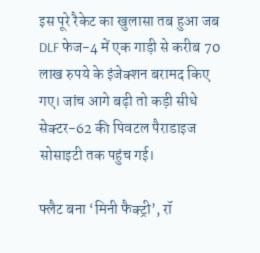इस पूरे रैकेट का खुलासा तब हुआ जब DLF फेज-4 में एक गाड़ी से करीब 70 लाख रुपये के इंजेक्शन बरामद किए गए। जांच आगे बढ़ी तो कड़ी सीधे सेक्टर-62 की पिवटल पैराडाइज सोसाइटी तक पहुंच गई।

फ्लैट बना ‘मिनी फैक्ट्री’, रॉ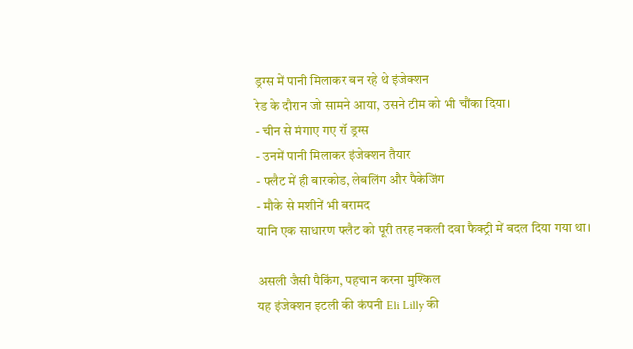ड्रग्स में पानी मिलाकर बन रहे थे इंजेक्शन
रेड के दौरान जो सामने आया, उसने टीम को भी चौंका दिया।
- चीन से मंगाए गए रॉ ड्रग्स
- उनमें पानी मिलाकर इंजेक्शन तैयार
- फ्लैट में ही बारकोड, लेबलिंग और पैकेजिंग
- मौके से मशीनें भी बरामद
यानि एक साधारण फ्लैट को पूरी तरह नकली दवा फैक्ट्री में बदल दिया गया था।

असली जैसी पैकिंग, पहचान करना मुश्किल
यह इंजेक्शन इटली की कंपनी Eli Lilly की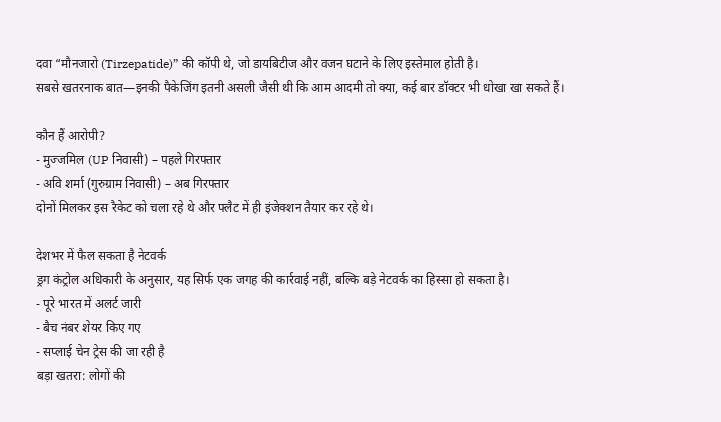दवा “मौनजारो (Tirzepatide)” की कॉपी थे, जो डायबिटीज और वजन घटाने के लिए इस्तेमाल होती है।
सबसे खतरनाक बात—इनकी पैकेजिंग इतनी असली जैसी थी कि आम आदमी तो क्या, कई बार डॉक्टर भी धोखा खा सकते हैं।

कौन हैं आरोपी?
- मुज्जमिल (UP निवासी) – पहले गिरफ्तार
- अवि शर्मा (गुरुग्राम निवासी) – अब गिरफ्तार
दोनों मिलकर इस रैकेट को चला रहे थे और फ्लैट में ही इंजेक्शन तैयार कर रहे थे।

देशभर में फैल सकता है नेटवर्क
ड्रग कंट्रोल अधिकारी के अनुसार, यह सिर्फ एक जगह की कार्रवाई नहीं, बल्कि बड़े नेटवर्क का हिस्सा हो सकता है।
- पूरे भारत में अलर्ट जारी
- बैच नंबर शेयर किए गए
- सप्लाई चेन ट्रेस की जा रही है
बड़ा खतरा: लोगों की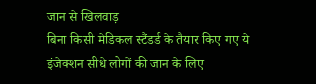जान से खिलवाड़
बिना किसी मेडिकल स्टैंडर्ड के तैयार किए गए ये इंजेक्शन सीधे लोगों की जान के लिए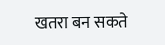खतरा बन सकते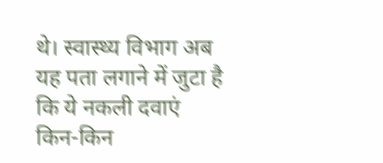थे। स्वास्थ्य विभाग अब यह पता लगाने में जुटा है कि ये नकली दवाएं किन-किन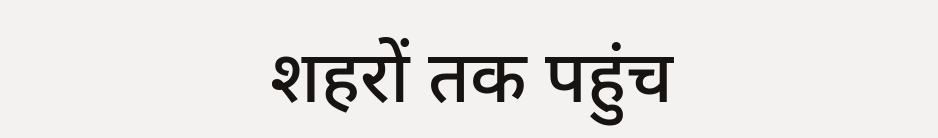शहरों तक पहुंच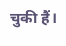चुकी हैं।